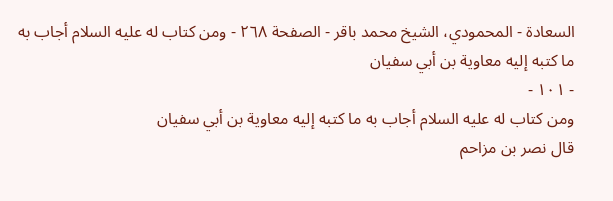السعادة - المحمودي، الشيخ محمد باقر - الصفحة ٢٦٨ - ومن كتاب له عليه السلام أجاب به ما كتبه إليه معاوية بن أبي سفيان
- ١٠١ -
ومن كتاب له عليه السلام أجاب به ما كتبه إليه معاوية بن أبي سفيان
قال نصر بن مزاحم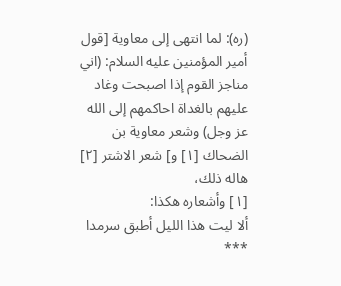(ره): لما انتهى إلى معاوية [قول أمير المؤمنين عليه السلام: (اني مناجز القوم إذا اصبحت وغاد عليهم بالغداة احاكمهم إلى الله عز وجل) وشعر معاوية بن الضحاك [١] و] شعر الاشتر [٢] هاله ذلك،
[١] وأشعاره هكذا:
ألا ليت هذا الليل أطبق سرمدا ***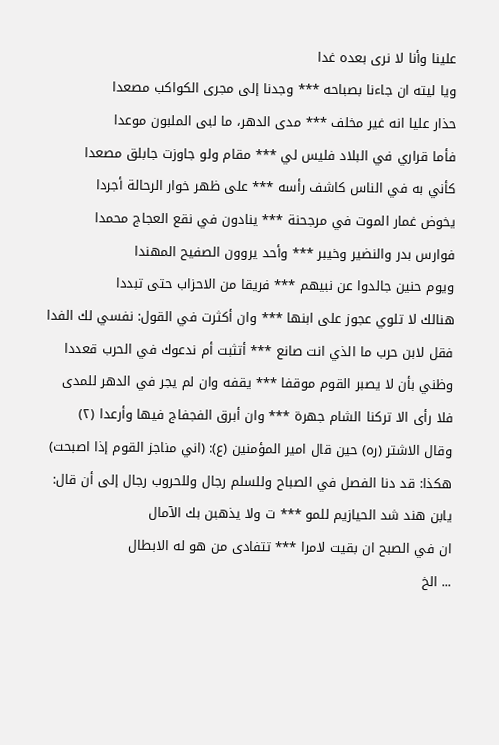علينا وأنا لا نرى بعده غدا
ويا ليته ان جاءنا بصباحه *** وجدنا إلى مجرى الكواكب مصعدا
حذار عليا انه غير مخلف *** مدى الدهر، ما لبى الملبون موعدا
فأما قراري في البلاد فليس لي *** مقام ولو جاوزت جابلق مصعدا
كأني به في الناس كاشف رأسه *** على ظهر خوار الرحالة أجردا
يخوض غمار الموت في مرجحنة *** ينادون في نقع العجاج محمدا
فوارس بدر والنضير وخيبر *** وأحد يروون الصفيح المهندا
ويوم حنين جالدوا عن نبيهم *** فريقا من الاحزاب حتى تبددا
هنالك لا تلوي عجوز على ابنها *** وان أكثرت في القول: نفسي لك الفدا
فقل لابن حرب ما الذي انت صانع *** أتثبت أم ندعوك في الحرب قعددا
وظني بأن لا يصبر القوم موقفا *** يقفه وان لم يجر في الدهر للمدى
فلا رأى الا تركنا الشام جهرة *** وان أبرق الفجفاج فيها وأرعدا (٢)
وقال الاشتر (ره) حين قال امير المؤمنين (ع): (اني مناجز القوم إذا اصبحت) هكذا: قد دنا الفصل في الصباح وللسلم رجال وللحروب رجال إلى أن قال:
يابن هند شد الحيازيم للمو *** ت ولا يذهبن بك الآمال
ان في الصبح ان بقيت لامرا *** تتفادى من هو له الابطال
... الخ